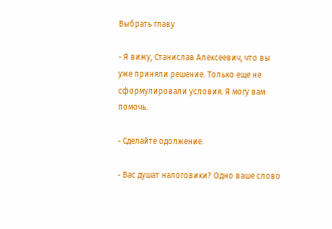Выбрать главу

- Я вижу, Станислав Алексеевич, что вы уже приняли решение. Только еще не сформулировали условия. Я могу вам помочь.

- Сделайте одолжение.

- Вас душат налоговики? Одно ваше слово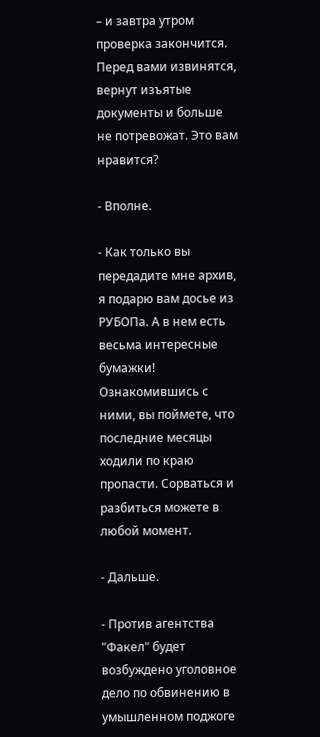– и завтра утром проверка закончится. Перед вами извинятся, вернут изъятые документы и больше не потревожат. Это вам нравится?

- Вполне.

- Как только вы передадите мне архив, я подарю вам досье из РУБОПа. А в нем есть весьма интересные бумажки! Ознакомившись с ними, вы поймете, что последние месяцы ходили по краю пропасти. Сорваться и разбиться можете в любой момент.

- Дальше.

- Против агентства "Факел" будет возбуждено уголовное дело по обвинению в умышленном поджоге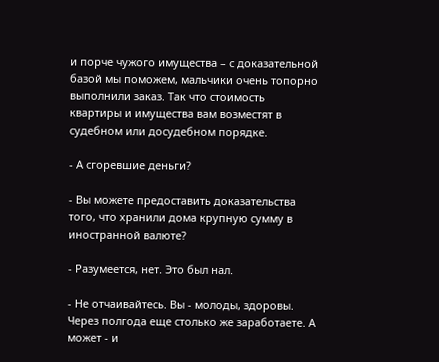и порче чужого имущества – с доказательной базой мы поможем, мальчики очень топорно выполнили заказ. Так что стоимость квартиры и имущества вам возместят в судебном или досудебном порядке.

- А сгоревшие деньги?

- Вы можете предоставить доказательства того, что хранили дома крупную сумму в иностранной валюте?

- Разумеется, нет. Это был нал.

- Не отчаивайтесь. Вы - молоды, здоровы. Через полгода еще столько же заработаете. А может - и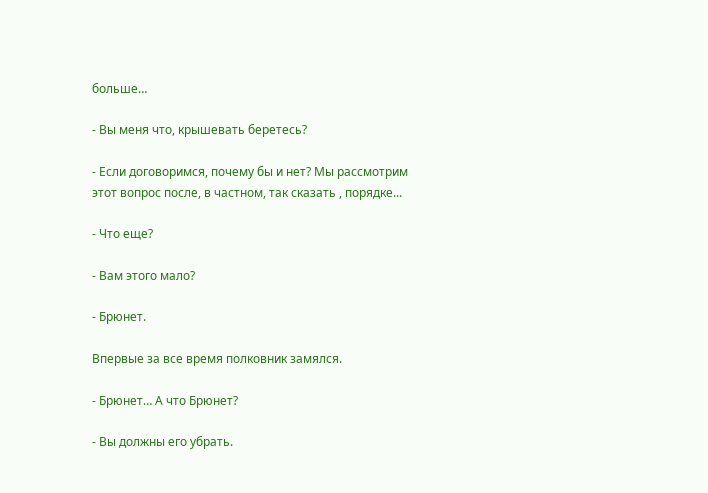больше…

- Вы меня что, крышевать беретесь?

- Если договоримся, почему бы и нет? Мы рассмотрим этот вопрос после, в частном, так сказать , порядке...

- Что еще?

- Вам этого мало?

- Брюнет.

Впервые за все время полковник замялся.

- Брюнет… А что Брюнет?

- Вы должны его убрать.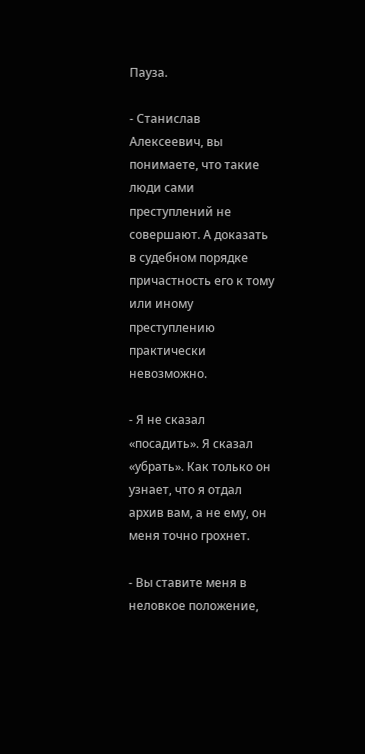Пауза.

- Станислав Алексеевич, вы понимаете, что такие люди сами преступлений не совершают. А доказать в судебном порядке причастность его к тому или иному преступлению практически невозможно.

- Я не сказал «посадить». Я сказал «убрать». Как только он узнает, что я отдал архив вам, а не ему, он меня точно грохнет.

- Вы ставите меня в неловкое положение,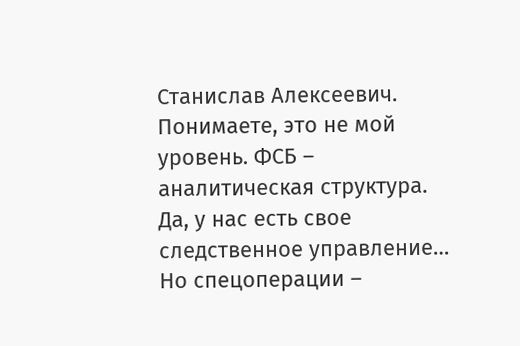Станислав Алексеевич. Понимаете, это не мой уровень. ФСБ – аналитическая структура. Да, у нас есть свое следственное управление… Но спецоперации –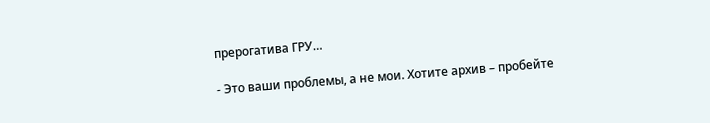прерогатива ГРУ…

- Это ваши проблемы, а не мои. Хотите архив – пробейте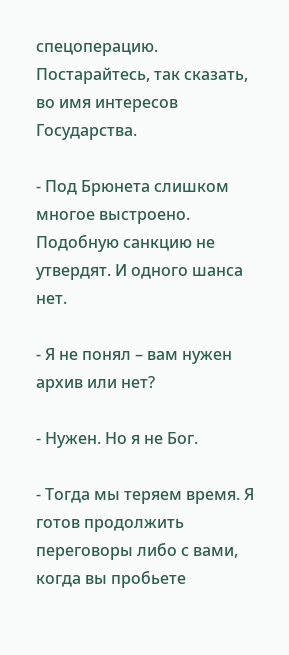спецоперацию. Постарайтесь, так сказать, во имя интересов Государства.

- Под Брюнета слишком многое выстроено. Подобную санкцию не утвердят. И одного шанса нет.

- Я не понял – вам нужен архив или нет?

- Нужен. Но я не Бог.

- Тогда мы теряем время. Я готов продолжить переговоры либо с вами, когда вы пробьете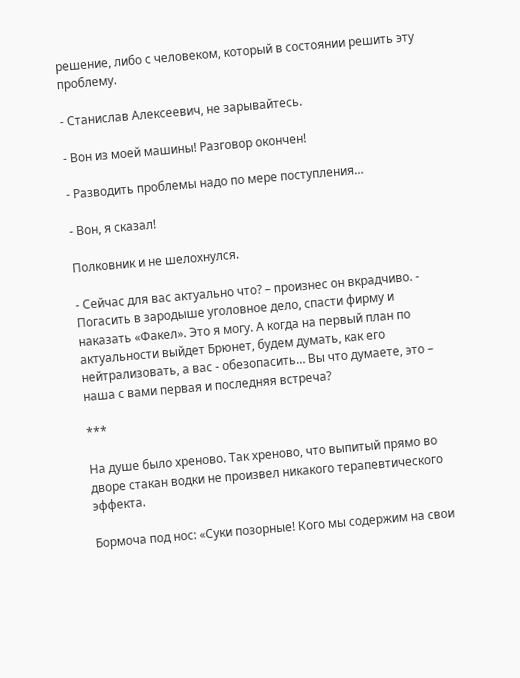решение, либо с человеком, который в состоянии решить эту проблему.

- Станислав Алексеевич, не зарывайтесь.

- Вон из моей машины! Разговор окончен!

- Разводить проблемы надо по мере поступления…

- Вон, я сказал!

Полковник и не шелохнулся.

- Сейчас для вас актуально что? – произнес он вкрадчиво. - Погасить в зародыше уголовное дело, спасти фирму и наказать «Факел». Это я могу. А когда на первый план по актуальности выйдет Брюнет, будем думать, как его нейтрализовать, а вас - обезопасить… Вы что думаете, это – наша с вами первая и последняя встреча?

***

На душе было хреново. Так хреново, что выпитый прямо во дворе стакан водки не произвел никакого терапевтического эффекта.

Бормоча под нос: «Суки позорные! Кого мы содержим на свои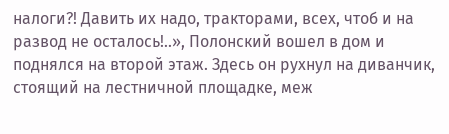налоги?! Давить их надо, тракторами, всех, чтоб и на развод не осталось!..», Полонский вошел в дом и поднялся на второй этаж. Здесь он рухнул на диванчик, стоящий на лестничной площадке, меж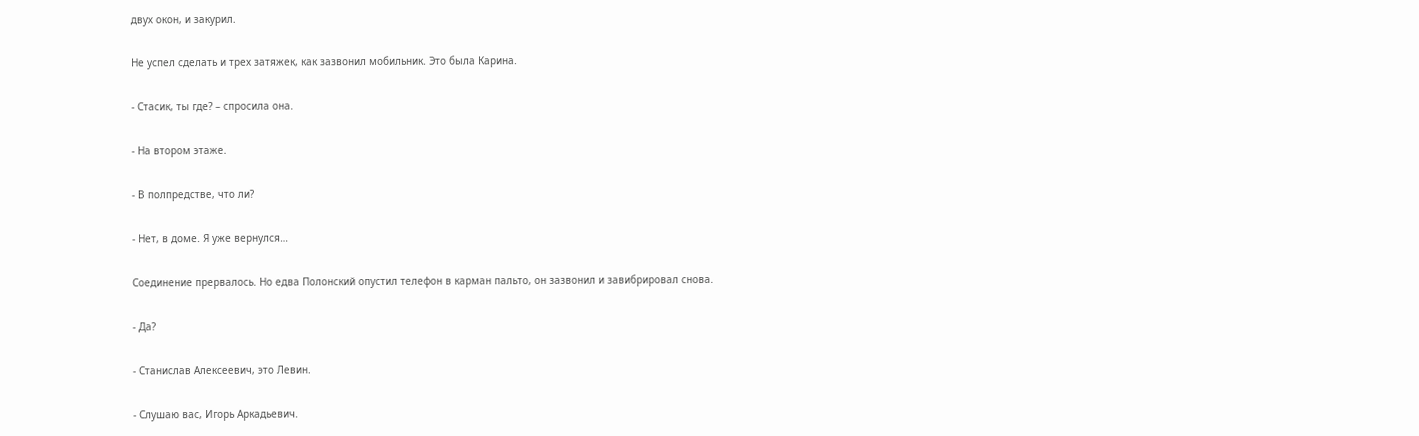двух окон, и закурил.

Не успел сделать и трех затяжек, как зазвонил мобильник. Это была Карина.

- Стасик, ты где? – спросила она.

- На втором этаже.

- В полпредстве, что ли?

- Нет, в доме. Я уже вернулся…

Соединение прервалось. Но едва Полонский опустил телефон в карман пальто, он зазвонил и завибрировал снова.

- Да?

- Станислав Алексеевич, это Левин.

- Слушаю вас, Игорь Аркадьевич.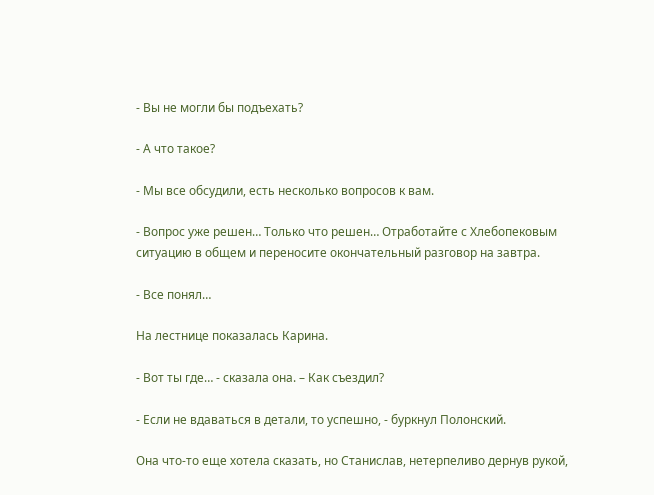- Вы не могли бы подъехать?

- А что такое?

- Мы все обсудили, есть несколько вопросов к вам.

- Вопрос уже решен… Только что решен… Отработайте с Хлебопековым ситуацию в общем и переносите окончательный разговор на завтра.

- Все понял…

На лестнице показалась Карина.

- Вот ты где… - сказала она. – Как съездил?

- Если не вдаваться в детали, то успешно, - буркнул Полонский.

Она что-то еще хотела сказать, но Станислав, нетерпеливо дернув рукой,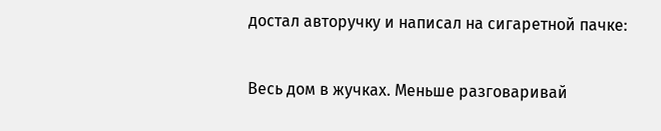достал авторучку и написал на сигаретной пачке:

Весь дом в жучках. Меньше разговаривай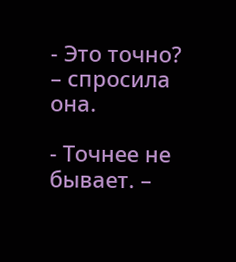- Это точно? – спросила она.

- Точнее не бывает. –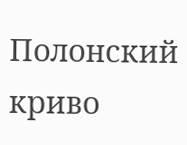Полонский криво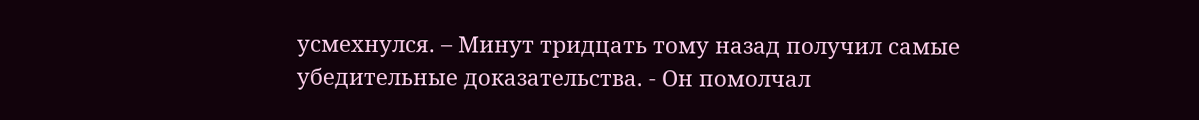усмехнулся. – Минут тридцать тому назад получил самые убедительные доказательства. - Он помолчал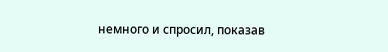немного и спросил, показав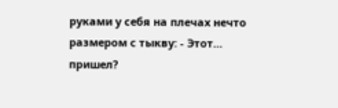руками у себя на плечах нечто размером с тыкву: - Этот… пришел?